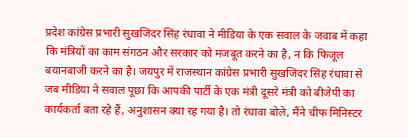प्रदेश कांग्रेस प्रभारी सुखजिंदर सिंह रंधावा ने मीडिया के एक सवाल के जवाब में कहा कि मंत्रियों का काम संगठन और सरकार को मजबूत करने का है, न कि फिजूल बयानबाजी करने का है। जयपुर में राजस्थान कांग्रेस प्रभारी सुखजिंदर सिंह रंधावा से जब मीडिया ने सवाल पूछा कि आपकी पार्टी के एक मंत्री दूसरे मंत्री को बीजेपी का कार्यकर्ता बता रहे हैं, अनुशासन क्या रह गया है। तो रंधावा बोले, मैंने चीफ मिनिस्टर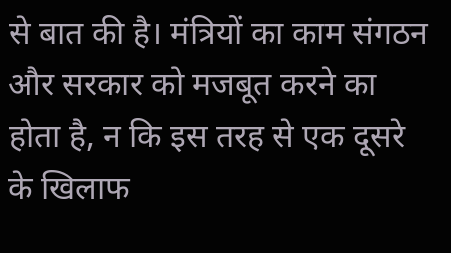से बात की है। मंत्रियों का काम संगठन और सरकार को मजबूत करने का होता है, न कि इस तरह से एक दूसरे के खिलाफ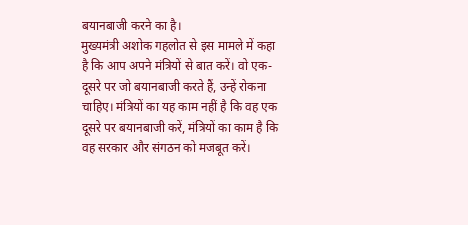बयानबाजी करने का है।
मुख्यमंत्री अशोक गहलोत से इस मामले में कहा है कि आप अपने मंत्रियों से बात करें। वो एक-दूसरे पर जो बयानबाजी करते हैं, उन्हें रोकना चाहिए। मंत्रियों का यह काम नहीं है कि वह एक दूसरे पर बयानबाजी करें, मंत्रियों का काम है कि वह सरकार और संगठन को मजबूत करें।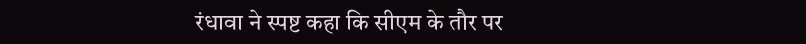रंधावा ने स्पष्ट कहा कि सीएम के तौर पर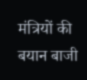मंत्रियों की बयान बाजी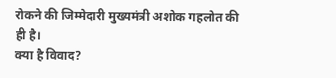रोकने की जिम्मेदारी मुख्यमंत्री अशोक गहलोत की ही है।
क्या है विवाद?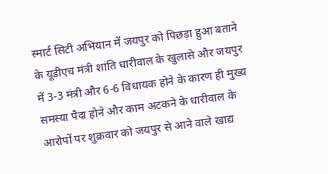स्मार्ट सिटी अभियान में जयपुर को पिछड़ा हुआ बताने के यूडीएच मंत्री शांति धारीवाल के खुलासे और जयपुर में 3-3 मंत्री और 6-6 विधायक होने के कारण ही मुख्य समस्या पैदा होने और काम अटकने के धारीवाल के आरोपों पर शुक्रवार को जयपुर से आने वाले खाद्य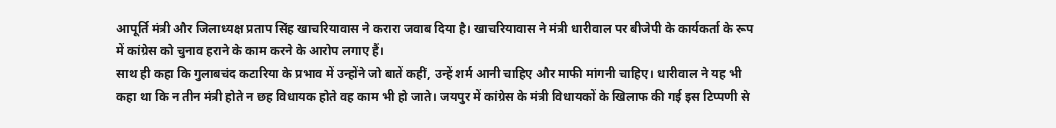आपूर्ति मंत्री और जिलाध्यक्ष प्रताप सिंह खाचरियावास ने करारा जवाब दिया है। खाचरियावास ने मंत्री धारीवाल पर बीजेपी के कार्यकर्ता के रूप में कांग्रेस को चुनाव हराने के काम करने के आरोप लगाए हैं।
साथ ही कहा कि गुलाबचंद कटारिया के प्रभाव में उन्होंने जो बातें कहीं, उन्हें शर्म आनी चाहिए और माफी मांगनी चाहिए। धारीवाल ने यह भी कहा था कि न तीन मंत्री होते न छह विधायक होते वह काम भी हो जाते। जयपुर में कांग्रेस के मंत्री विधायकों के खिलाफ की गई इस टिप्पणी से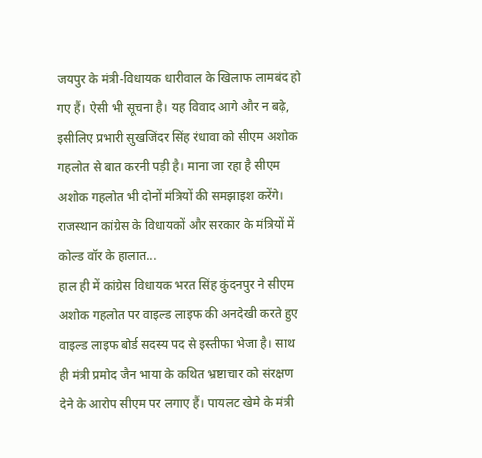जयपुर के मंत्री-विधायक धारीवाल के खिलाफ लामबंद हो गए हैं। ऐसी भी सूचना है। यह विवाद आगे और न बढ़े, इसीलिए प्रभारी सुखजिंदर सिंह रंधावा को सीएम अशोक गहलोत से बात करनी पड़ी है। माना जा रहा है सीएम अशोक गहलोत भी दोनों मंत्रियों की समझाइश करेंगे।
राजस्थान कांग्रेस के विधायकों और सरकार के मंत्रियों में कोल्ड वॉर के हालात...
हाल ही में कांग्रेस विधायक भरत सिंह कुंदनपुर ने सीएम अशोक गहलोत पर वाइल्ड लाइफ की अनदेखी करते हुए वाइल्ड लाइफ बोर्ड सदस्य पद से इस्तीफा भेजा है। साथ ही मंत्री प्रमोद जैन भाया के कथित भ्रष्टाचार को संरक्षण देने के आरोप सीएम पर लगाए हैं। पायलट खेमे के मंत्री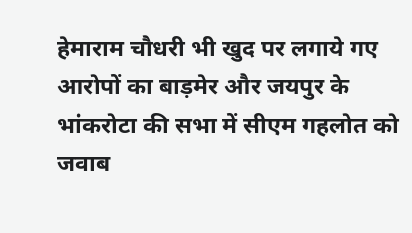हेमाराम चौधरी भी खुद पर लगाये गए आरोपों का बाड़मेर और जयपुर के भांकरोटा की सभा में सीएम गहलोत को जवाब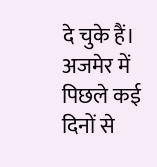दे चुके हैं। अजमेर में पिछले कई दिनों से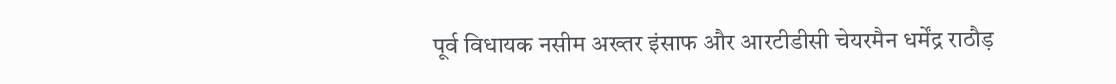पूर्व विधायक नसीम अख्तर इंसाफ और आरटीडीसी चेयरमैन धर्मेंद्र राठौड़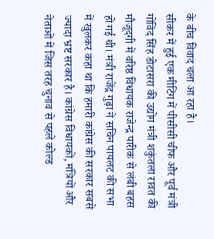के बीच विवाद चला आ रहा है।
सीकर में हुई एक मीटिंग में पीसीसी चीफ और पूर्व मंत्री गोविंद सिंह डोटासरा की उद्योग मंत्री शकुंतला रावत की मौजूदगी में वरिष्ठ विधायक राजेन्द्र पारीक से लंबी बहस हो गई थी। मंत्री राजेंद्र गुढ़ा ने सचिन पायलट की सभा में खुलकर कहा था कि हमारी कांग्रेस की सरकार सबसे ज्यादा भ्रष्ट सरकार है। कांग्रेस विधायकों, मंत्रियों और नेताओं में जिस तरह चुनाव से पहले कोल्ड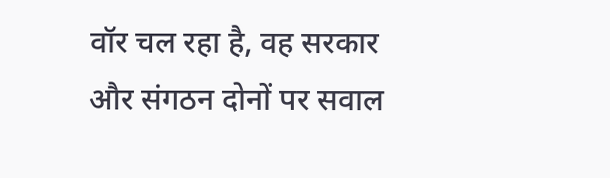वॉर चल रहा है, वह सरकार और संगठन दोनों पर सवाल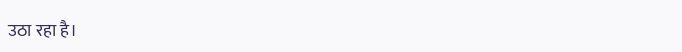उठा रहा है।